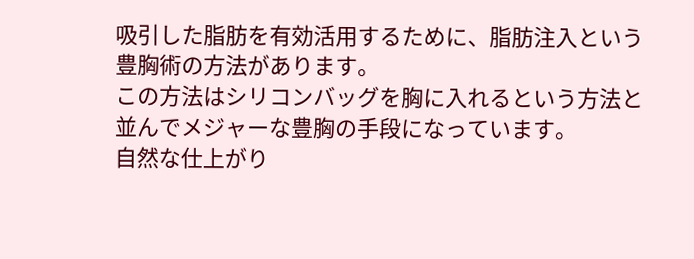吸引した脂肪を有効活用するために、脂肪注入という豊胸術の方法があります。
この方法はシリコンバッグを胸に入れるという方法と並んでメジャーな豊胸の手段になっています。
自然な仕上がり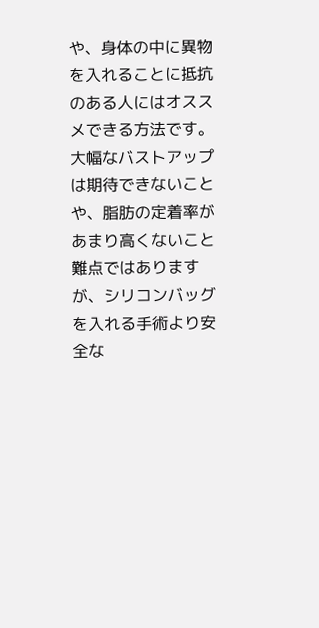や、身体の中に異物を入れることに抵抗のある人にはオススメできる方法です。
大幅なバストアップは期待できないことや、脂肪の定着率があまり高くないこと難点ではありますが、シリコンバッグを入れる手術より安全な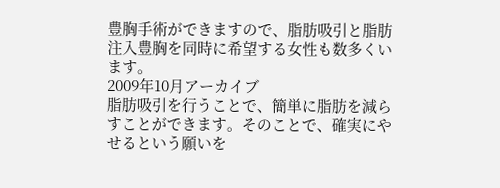豊胸手術ができますので、脂肪吸引と脂肪注入豊胸を同時に希望する女性も数多くいます。
2009年10月アーカイブ
脂肪吸引を行うことで、簡単に脂肪を減らすことができます。そのことで、確実にやせるという願いを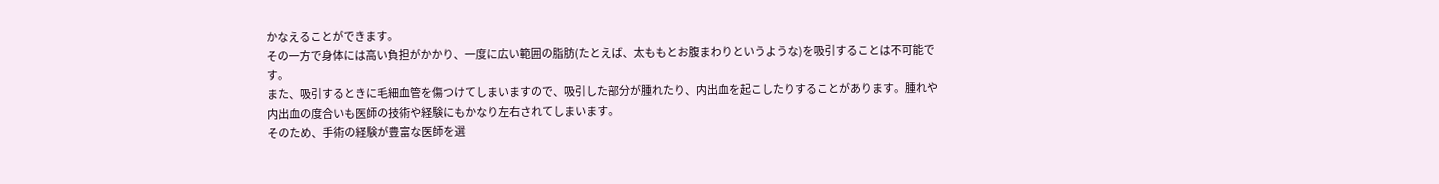かなえることができます。
その一方で身体には高い負担がかかり、一度に広い範囲の脂肪(たとえば、太ももとお腹まわりというような)を吸引することは不可能です。
また、吸引するときに毛細血管を傷つけてしまいますので、吸引した部分が腫れたり、内出血を起こしたりすることがあります。腫れや内出血の度合いも医師の技術や経験にもかなり左右されてしまいます。
そのため、手術の経験が豊富な医師を選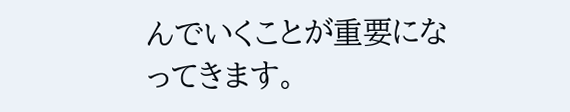んでいくことが重要になってきます。